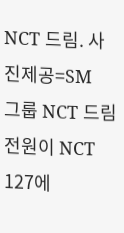NCT 드림. 사진제공=SM
그룹 NCT 드림 전원이 NCT 127에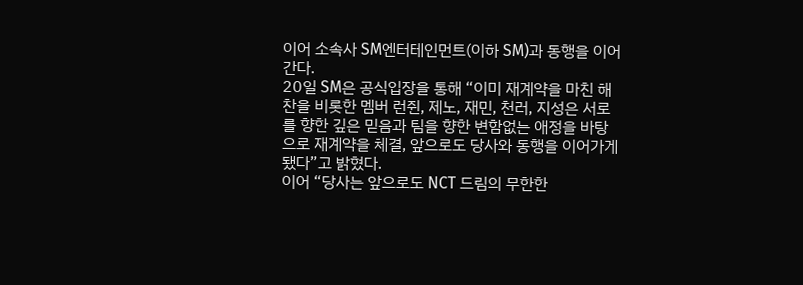이어 소속사 SM엔터테인먼트(이하 SM)과 동행을 이어간다.
20일 SM은 공식입장을 통해 “이미 재계약을 마친 해찬을 비롯한 멤버 런쥔, 제노, 재민, 천러, 지성은 서로를 향한 깊은 믿음과 팀을 향한 변함없는 애정을 바탕으로 재계약을 체결, 앞으로도 당사와 동행을 이어가게 됐다”고 밝혔다.
이어 “당사는 앞으로도 NCT 드림의 무한한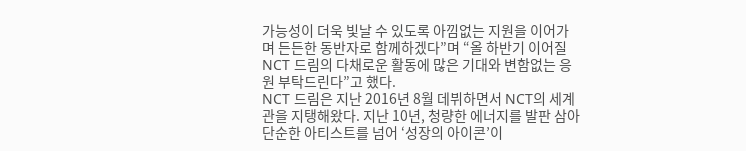가능성이 더욱 빛날 수 있도록 아낌없는 지원을 이어가며 든든한 동반자로 함께하겠다”며 “올 하반기 이어질 NCT 드림의 다채로운 활동에 많은 기대와 변함없는 응원 부탁드린다”고 했다.
NCT 드림은 지난 2016년 8월 데뷔하면서 NCT의 세계관을 지탱해왔다. 지난 10년, 청량한 에너지를 발판 삼아 단순한 아티스트를 넘어 ‘성장의 아이콘’이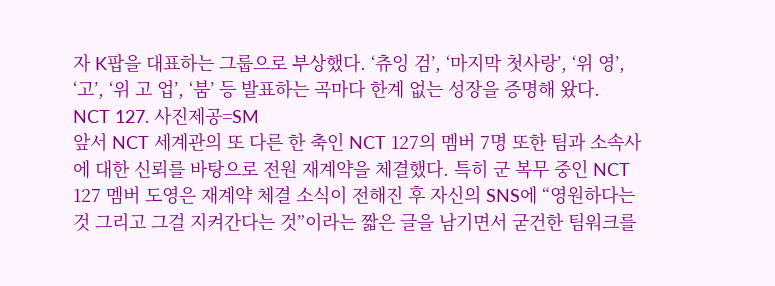자 K팝을 대표하는 그룹으로 부상했다. ‘츄잉 검’, ‘마지막 첫사랑’, ‘위 영’, ‘고’, ‘위 고 업’, ‘붐’ 등 발표하는 곡마다 한계 없는 성장을 증명해 왔다.
NCT 127. 사진제공=SM
앞서 NCT 세계관의 또 다른 한 축인 NCT 127의 멤버 7명 또한 팀과 소속사에 대한 신뢰를 바탕으로 전원 재계약을 체결했다. 특히 군 복무 중인 NCT 127 멤버 도영은 재계약 체결 소식이 전해진 후 자신의 SNS에 “영원하다는 것 그리고 그걸 지켜간다는 것”이라는 짧은 글을 남기면서 굳건한 팀워크를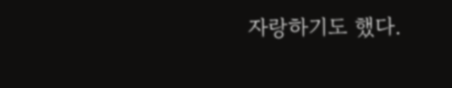자랑하기도 했다.